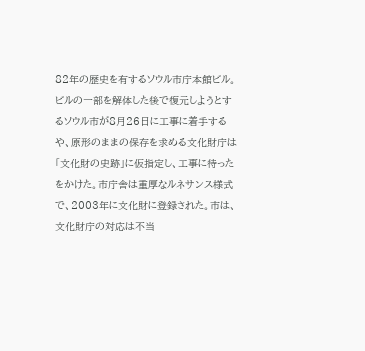82年の歴史を有するソウル市庁本館ビル。ビルの一部を解体した後で復元しようとするソウル市が8月26日に工事に着手するや、原形のままの保存を求める文化財庁は「文化財の史跡」に仮指定し、工事に待ったをかけた。市庁舎は重厚なルネサンス様式で、2003年に文化財に登録された。市は、文化財庁の対応は不当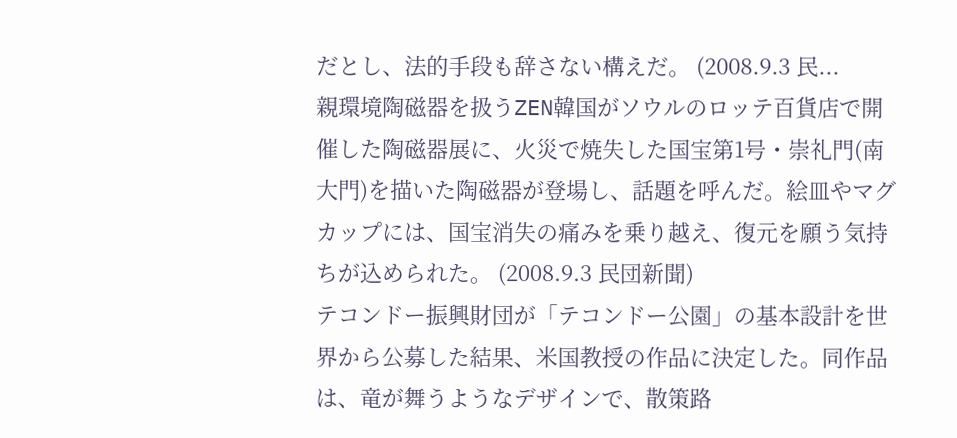だとし、法的手段も辞さない構えだ。 (2008.9.3 民...
親環境陶磁器を扱うZEN韓国がソウルのロッテ百貨店で開催した陶磁器展に、火災で焼失した国宝第1号・崇礼門(南大門)を描いた陶磁器が登場し、話題を呼んだ。絵皿やマグカップには、国宝消失の痛みを乗り越え、復元を願う気持ちが込められた。 (2008.9.3 民団新聞)
テコンドー振興財団が「テコンドー公園」の基本設計を世界から公募した結果、米国教授の作品に決定した。同作品は、竜が舞うようなデザインで、散策路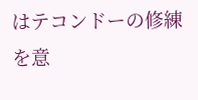はテコンドーの修練を意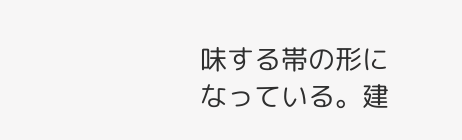味する帯の形になっている。建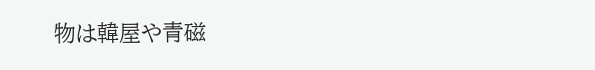物は韓屋や青磁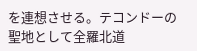を連想させる。テコンドーの聖地として全羅北道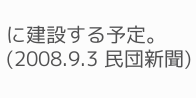に建設する予定。 (2008.9.3 民団新聞)